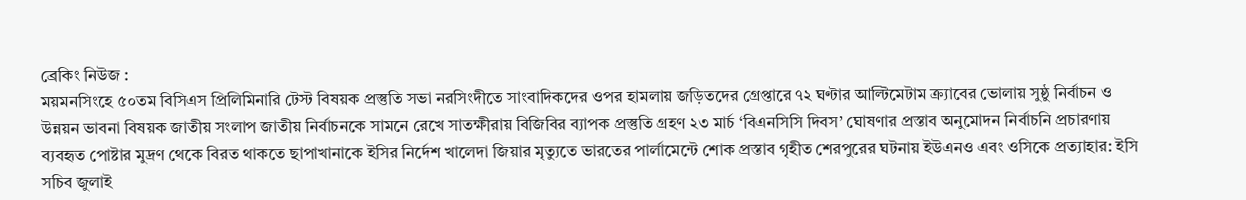ব্রেকিং নিউজ :
ময়মনসিংহে ৫০তম বিসিএস প্রিলিমিনারি টেস্ট বিষয়ক প্রস্তুতি সভা নরসিংদীতে সাংবাদিকদের ওপর হামলায় জড়িতদের গ্রেপ্তারে ৭২ ঘণ্টার আল্টিমেটাম ক্র্যাবের ভোলায় সুষ্ঠু নির্বাচন ও উন্নয়ন ভাবনা বিষয়ক জাতীয় সংলাপ জাতীয় নির্বাচনকে সামনে রেখে সাতক্ষীরায় বিজিবির ব্যাপক প্রস্তুতি গ্রহণ ২৩ মার্চ ‘বিএনসিসি দিবস’ ঘোষণার প্রস্তাব অনুমোদন নির্বাচনি প্রচারণায় ব্যবহৃত পোষ্টার মুদ্রণ থেকে বিরত থাকতে ছাপাখানাকে ইসির নির্দেশ খালেদা জিয়ার মৃত্যুতে ভারতের পার্লামেন্টে শোক প্রস্তাব গৃহীত শেরপুরের ঘটনায় ইউএনও এবং ওসিকে প্রত্যাহার: ইসি সচিব জুলাই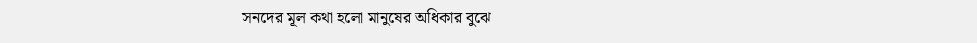সনদের মূল কথা হলো মানুষের অধিকার বুঝে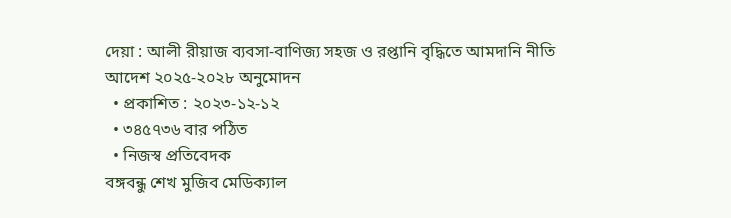দেয়া : আলী রীয়াজ ব্যবসা-বাণিজ্য সহজ ও রপ্তানি বৃদ্ধিতে আমদানি নীতি আদেশ ২০২৫-২০২৮ অনুমোদন
  • প্রকাশিত : ২০২৩-১২-১২
  • ৩৪৫৭৩৬ বার পঠিত
  • নিজস্ব প্রতিবেদক
বঙ্গবন্ধু শেখ মুজিব মেডিক্যাল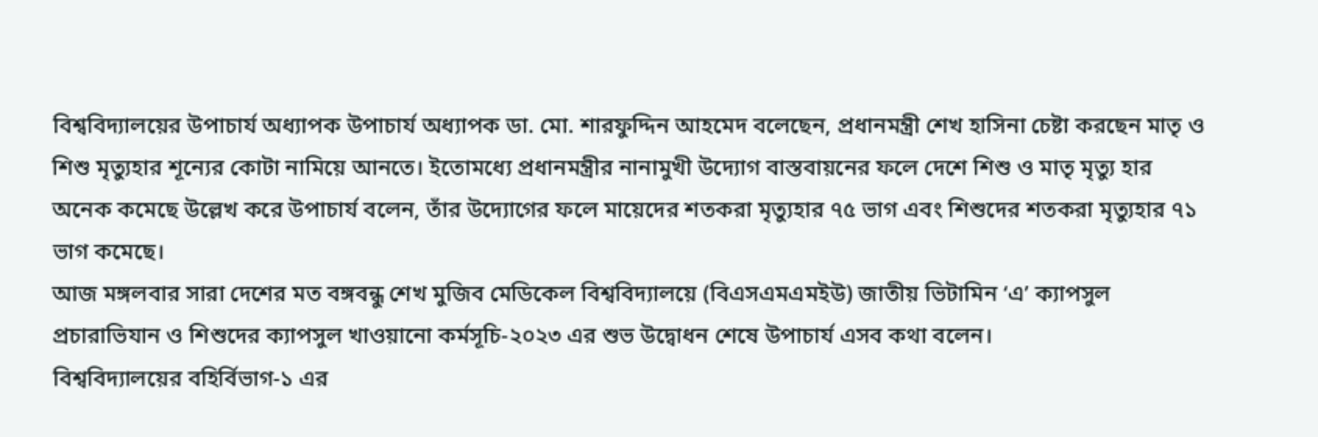বিশ্ববিদ্যালয়ের উপাচার্য অধ্যাপক উপাচার্য অধ্যাপক ডা. মো. শারফুদ্দিন আহমেদ বলেছেন, প্রধানমন্ত্রী শেখ হাসিনা চেষ্টা করছেন মাতৃ ও শিশু মৃত্যুহার শূন্যের কোটা নামিয়ে আনতে। ইতোমধ্যে প্রধানমন্ত্রীর নানামুখী উদ্যোগ বাস্তবায়নের ফলে দেশে শিশু ও মাতৃ মৃত্যু হার অনেক কমেছে উল্লেখ করে উপাচার্য বলেন, তাঁর উদ্যোগের ফলে মায়েদের শতকরা মৃত্যুহার ৭৫ ভাগ এবং শিশুদের শতকরা মৃত্যুহার ৭১ ভাগ কমেছে।
আজ মঙ্গলবার সারা দেশের মত বঙ্গবন্ধু শেখ মুজিব মেডিকেল বিশ্ববিদ্যালয়ে (বিএসএমএমইউ) জাতীয় ভিটামিন ‘এ’ ক্যাপসুল প্রচারাভিযান ও শিশুদের ক্যাপসুল খাওয়ানো কর্মসূচি-২০২৩ এর শুভ উদ্বোধন শেষে উপাচার্য এসব কথা বলেন।
বিশ্ববিদ্যালয়ের বহির্বিভাগ-১ এর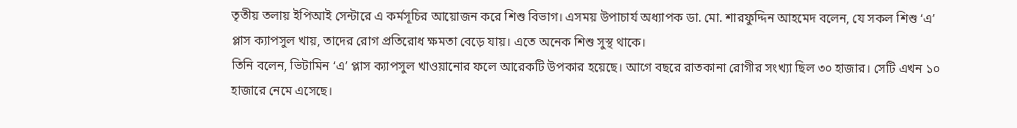তৃতীয় তলায় ইপিআই সেন্টারে এ কর্মসূচির আয়োজন করে শিশু বিভাগ। এসময় উপাচার্য অধ্যাপক ডা. মো. শারফুদ্দিন আহমেদ বলেন, যে সকল শিশু ‘এ’ প্লাস ক্যাপসুল খায়, তাদের রোগ প্রতিরোধ ক্ষমতা বেড়ে যায়। এতে অনেক শিশু সুস্থ থাকে।
তিনি বলেন, ভিটামিন ‘এ’ প্লাস ক্যাপসুল খাওয়ানোর ফলে আরেকটি উপকার হয়েছে। আগে বছরে রাতকানা রোগীর সংখ্যা ছিল ৩০ হাজার। সেটি এখন ১০ হাজারে নেমে এসেছে।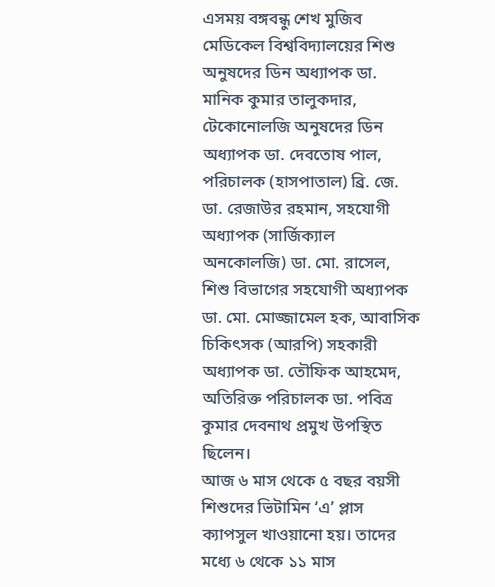এসময় বঙ্গবন্ধু শেখ মুজিব মেডিকেল বিশ্ববিদ্যালয়ের শিশু অনুষদের ডিন অধ্যাপক ডা. মানিক কুমার তালুকদার, টেকোনোলজি অনুষদের ডিন অধ্যাপক ডা. দেবতোষ পাল, পরিচালক (হাসপাতাল) ব্রি. জে. ডা. রেজাউর রহমান, সহযোগী অধ্যাপক (সার্জিক্যাল অনকোলজি) ডা. মো. রাসেল, শিশু বিভাগের সহযোগী অধ্যাপক ডা. মো. মোজ্জামেল হক, আবাসিক চিকিৎসক (আরপি) সহকারী অধ্যাপক ডা. তৌফিক আহমেদ, অতিরিক্ত পরিচালক ডা. পবিত্র কুমার দেবনাথ প্রমুখ উপস্থিত ছিলেন।
আজ ৬ মাস থেকে ৫ বছর বয়সী শিশুদের ভিটামিন ‘এ’ প্লাস ক্যাপসুল খাওয়ানো হয়। তাদের মধ্যে ৬ থেকে ১১ মাস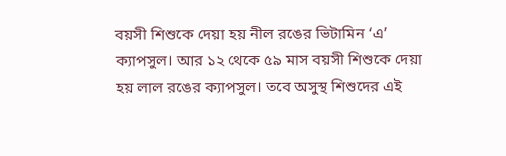বয়সী শিশুকে দেয়া হয় নীল রঙের ভিটামিন ‘এ’ ক্যাপসুল। আর ১২ থেকে ৫৯ মাস বয়সী শিশুকে দেয়া হয় লাল রঙের ক্যাপসুল। তবে অসুস্থ শিশুদের এই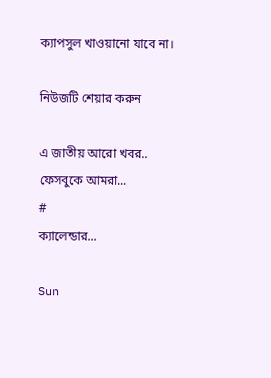ক্যাপসুল খাওয়ানো যাবে না।

নিউজটি শেয়ার করুন

এ জাতীয় আরো খবর..
ফেসবুকে আমরা...
#
ক্যালেন্ডার...

Sun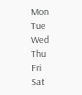Mon
Tue
Wed
Thu
Fri
Sat